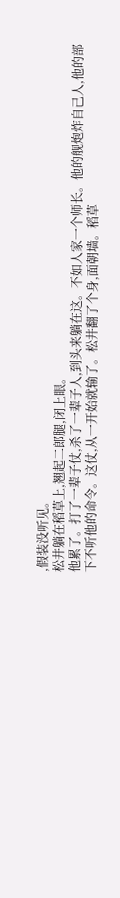,假装没听见。
松井躺在稻草上,翘起二郎腿,闭上眼。
他累了。打了一辈子仗,杀了一辈子人,到头来躺在这。不如人家一个师长。他的舰炮炸自己人,他的部下不听他的命令。这仗,从一开始就输了。松井翻了个身,面朝墙。稻草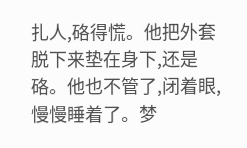扎人,硌得慌。他把外套脱下来垫在身下,还是硌。他也不管了,闭着眼,慢慢睡着了。梦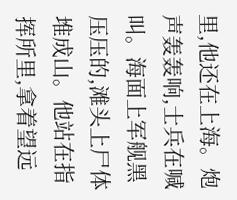里,他还在上海。炮声轰轰响,士兵在喊叫。海面上军舰黑压压的,滩头上尸体堆成山。他站在指挥所里,拿着望远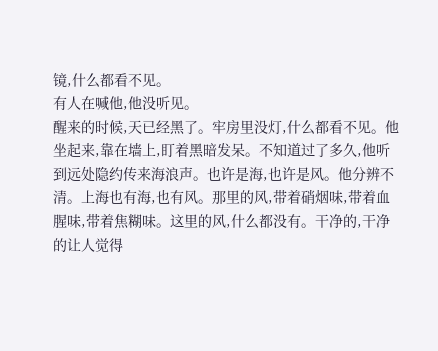镜,什么都看不见。
有人在喊他,他没听见。
醒来的时候,天已经黑了。牢房里没灯,什么都看不见。他坐起来,靠在墙上,盯着黑暗发呆。不知道过了多久,他听到远处隐约传来海浪声。也许是海,也许是风。他分辨不清。上海也有海,也有风。那里的风,带着硝烟味,带着血腥味,带着焦糊味。这里的风,什么都没有。干净的,干净的让人觉得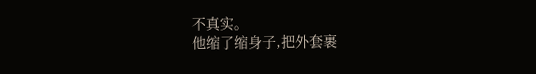不真实。
他缩了缩身子,把外套裹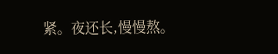紧。夜还长,慢慢熬。